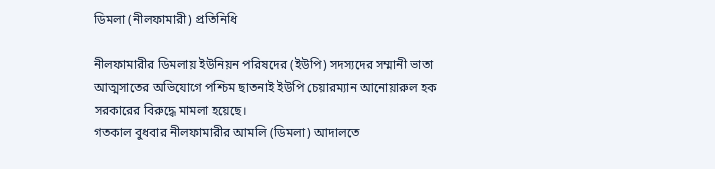ডিমলা (নীলফামারী) প্রতিনিধি

নীলফামারীর ডিমলায় ইউনিয়ন পরিষদের (ইউপি) সদস্যদের সম্মানী ভাতা আত্মসাতের অভিযোগে পশ্চিম ছাতনাই ইউপি চেয়ারম্যান আনোয়ারুল হক সরকারের বিরুদ্ধে মামলা হয়েছে।
গতকাল বুধবার নীলফামারীর আমলি (ডিমলা) আদালতে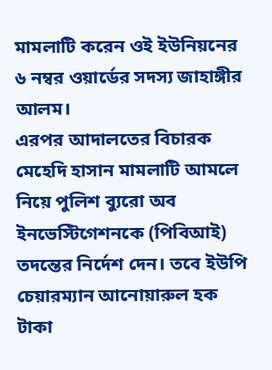মামলাটি করেন ওই ইউনিয়নের ৬ নম্বর ওয়ার্ডের সদস্য জাহাঙ্গীর আলম।
এরপর আদালতের বিচারক মেহেদি হাসান মামলাটি আমলে নিয়ে পুলিশ ব্যুরো অব ইনভেস্টিগেশনকে (পিবিআই) তদন্তের নির্দেশ দেন। তবে ইউপি চেয়ারম্যান আনোয়ারুল হক টাকা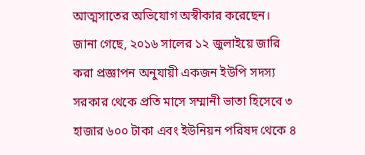আত্মসাতের অভিযোগ অস্বীকার করেছেন।
জানা গেছে, ২০১৬ সালের ১২ জুলাইয়ে জারি করা প্রজ্ঞাপন অনুযায়ী একজন ইউপি সদস্য সরকার থেকে প্রতি মাসে সম্মানী ভাতা হিসেবে ৩ হাজার ৬০০ টাকা এবং ইউনিয়ন পরিষদ থেকে ৪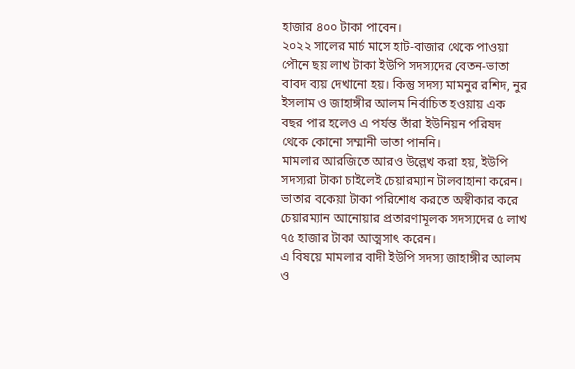হাজার ৪০০ টাকা পাবেন।
২০২২ সালের মার্চ মাসে হাট-বাজার থেকে পাওয়া পৌনে ছয় লাখ টাকা ইউপি সদস্যদের বেতন-ভাতা বাবদ ব্যয় দেখানো হয়। কিন্তু সদস্য মামনুর রশিদ, নুর ইসলাম ও জাহাঙ্গীর আলম নির্বাচিত হওয়ায় এক বছর পার হলেও এ পর্যন্ত তাঁরা ইউনিয়ন পরিষদ থেকে কোনো সম্মানী ভাতা পাননি।
মামলার আরজিতে আরও উল্লেখ করা হয়, ইউপি সদস্যরা টাকা চাইলেই চেয়ারম্যান টালবাহানা করেন। ভাতার বকেয়া টাকা পরিশোধ করতে অস্বীকার করে চেয়ারম্যান আনোয়ার প্রতারণামূলক সদস্যদের ৫ লাখ ৭৫ হাজার টাকা আত্মসাৎ করেন।
এ বিষয়ে মামলার বাদী ইউপি সদস্য জাহাঙ্গীর আলম ও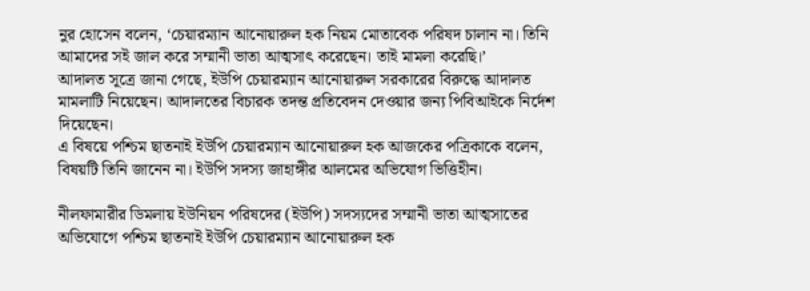নুর হোসেন বলেন, ‘চেয়ারম্যান আনোয়ারুল হক নিয়ম মোতাবেক পরিষদ চালান না। তিনি আমাদের সই জাল করে সম্মানী ভাতা আত্মসাৎ করেছেন। তাই মামলা করেছি।’
আদালত সূত্রে জানা গেছে, ইউপি চেয়ারম্যান আনোয়ারুল সরকারের বিরুদ্ধে আদালত মামলাটি নিয়েছেন। আদালতের বিচারক তদন্ত প্রতিবেদন দেওয়ার জন্য পিবিআইকে নির্দেশ দিয়েছেন।
এ বিষয়ে পশ্চিম ছাতনাই ইউপি চেয়ারম্যান আনোয়ারুল হক আজকের পত্রিকাকে বলেন, বিষয়টি তিনি জানেন না। ইউপি সদস্য জাহাঙ্গীর আলমের অভিযোগ ভিত্তিহীন।

নীলফামারীর ডিমলায় ইউনিয়ন পরিষদের (ইউপি) সদস্যদের সম্মানী ভাতা আত্মসাতের অভিযোগে পশ্চিম ছাতনাই ইউপি চেয়ারম্যান আনোয়ারুল হক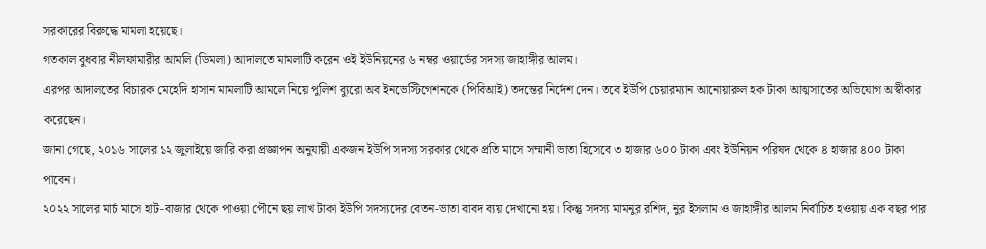সরকারের বিরুদ্ধে মামলা হয়েছে।
গতকাল বুধবার নীলফামারীর আমলি (ডিমলা) আদালতে মামলাটি করেন ওই ইউনিয়নের ৬ নম্বর ওয়ার্ডের সদস্য জাহাঙ্গীর আলম।
এরপর আদালতের বিচারক মেহেদি হাসান মামলাটি আমলে নিয়ে পুলিশ ব্যুরো অব ইনভেস্টিগেশনকে (পিবিআই) তদন্তের নির্দেশ দেন। তবে ইউপি চেয়ারম্যান আনোয়ারুল হক টাকা আত্মসাতের অভিযোগ অস্বীকার করেছেন।
জানা গেছে, ২০১৬ সালের ১২ জুলাইয়ে জারি করা প্রজ্ঞাপন অনুযায়ী একজন ইউপি সদস্য সরকার থেকে প্রতি মাসে সম্মানী ভাতা হিসেবে ৩ হাজার ৬০০ টাকা এবং ইউনিয়ন পরিষদ থেকে ৪ হাজার ৪০০ টাকা পাবেন।
২০২২ সালের মার্চ মাসে হাট-বাজার থেকে পাওয়া পৌনে ছয় লাখ টাকা ইউপি সদস্যদের বেতন-ভাতা বাবদ ব্যয় দেখানো হয়। কিন্তু সদস্য মামনুর রশিদ, নুর ইসলাম ও জাহাঙ্গীর আলম নির্বাচিত হওয়ায় এক বছর পার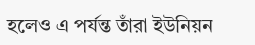হলেও এ পর্যন্ত তাঁরা ইউনিয়ন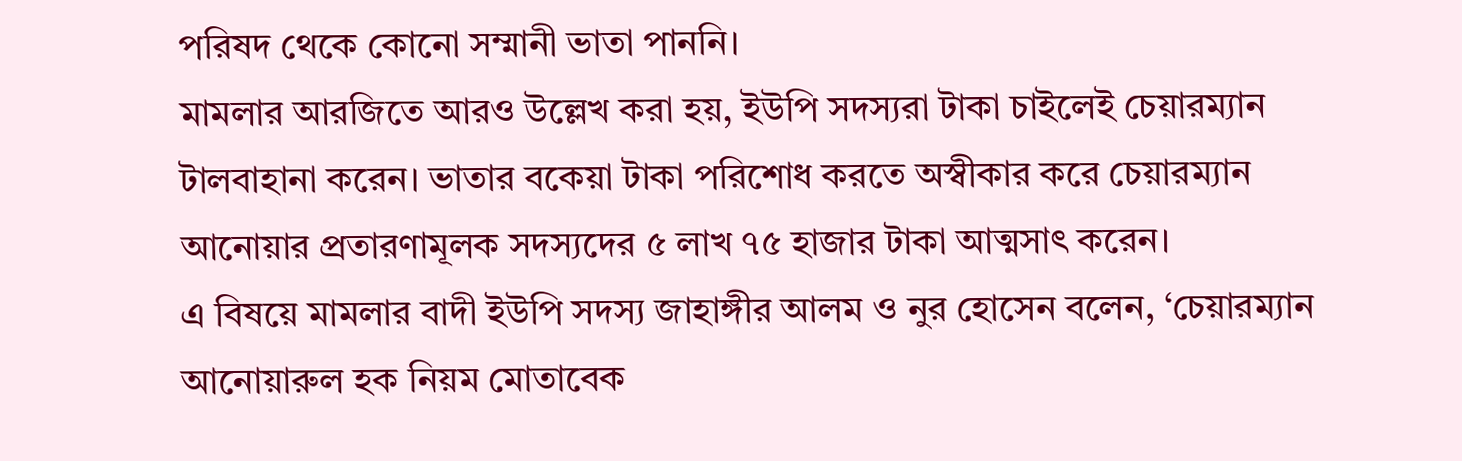পরিষদ থেকে কোনো সম্মানী ভাতা পাননি।
মামলার আরজিতে আরও উল্লেখ করা হয়, ইউপি সদস্যরা টাকা চাইলেই চেয়ারম্যান টালবাহানা করেন। ভাতার বকেয়া টাকা পরিশোধ করতে অস্বীকার করে চেয়ারম্যান আনোয়ার প্রতারণামূলক সদস্যদের ৫ লাখ ৭৫ হাজার টাকা আত্মসাৎ করেন।
এ বিষয়ে মামলার বাদী ইউপি সদস্য জাহাঙ্গীর আলম ও নুর হোসেন বলেন, ‘চেয়ারম্যান আনোয়ারুল হক নিয়ম মোতাবেক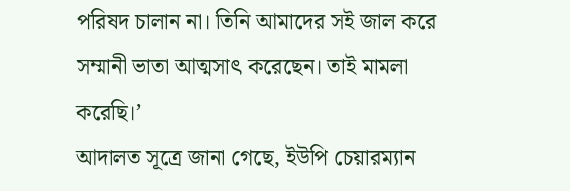পরিষদ চালান না। তিনি আমাদের সই জাল করে সম্মানী ভাতা আত্মসাৎ করেছেন। তাই মামলা করেছি।’
আদালত সূত্রে জানা গেছে, ইউপি চেয়ারম্যান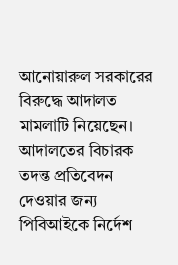আনোয়ারুল সরকারের বিরুদ্ধে আদালত মামলাটি নিয়েছেন। আদালতের বিচারক তদন্ত প্রতিবেদন দেওয়ার জন্য পিবিআইকে নির্দেশ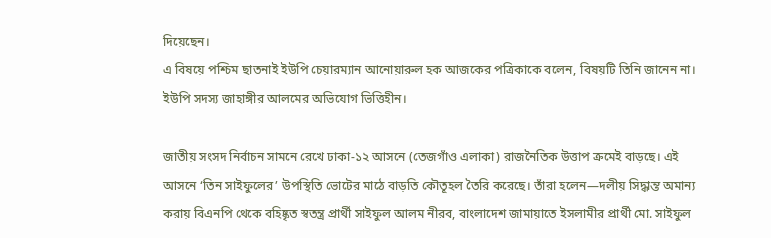দিয়েছেন।
এ বিষয়ে পশ্চিম ছাতনাই ইউপি চেয়ারম্যান আনোয়ারুল হক আজকের পত্রিকাকে বলেন, বিষয়টি তিনি জানেন না। ইউপি সদস্য জাহাঙ্গীর আলমের অভিযোগ ভিত্তিহীন।

জাতীয় সংসদ নির্বাচন সামনে রেখে ঢাকা-১২ আসনে (তেজগাঁও এলাকা) রাজনৈতিক উত্তাপ ক্রমেই বাড়ছে। এই আসনে ‘তিন সাইফুলের’ উপস্থিতি ভোটের মাঠে বাড়তি কৌতূহল তৈরি করেছে। তাঁরা হলেন—দলীয় সিদ্ধান্ত অমান্য করায় বিএনপি থেকে বহিষ্কৃত স্বতন্ত্র প্রার্থী সাইফুল আলম নীরব, বাংলাদেশ জামায়াতে ইসলামীর প্রার্থী মো. সাইফুল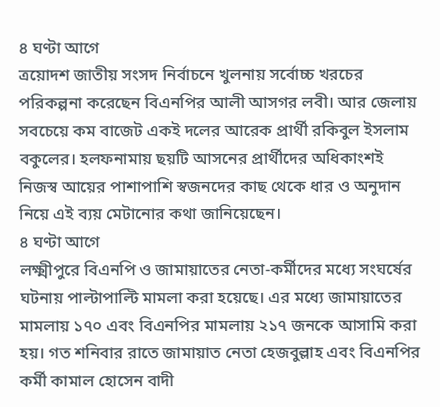৪ ঘণ্টা আগে
ত্রয়োদশ জাতীয় সংসদ নির্বাচনে খুলনায় সর্বোচ্চ খরচের পরিকল্পনা করেছেন বিএনপির আলী আসগর লবী। আর জেলায় সবচেয়ে কম বাজেট একই দলের আরেক প্রার্থী রকিবুল ইসলাম বকুলের। হলফনামায় ছয়টি আসনের প্রার্থীদের অধিকাংশই নিজস্ব আয়ের পাশাপাশি স্বজনদের কাছ থেকে ধার ও অনুদান নিয়ে এই ব্যয় মেটানোর কথা জানিয়েছেন।
৪ ঘণ্টা আগে
লক্ষ্মীপুরে বিএনপি ও জামায়াতের নেতা-কর্মীদের মধ্যে সংঘর্ষের ঘটনায় পাল্টাপাল্টি মামলা করা হয়েছে। এর মধ্যে জামায়াতের মামলায় ১৭০ এবং বিএনপির মামলায় ২১৭ জনকে আসামি করা হয়। গত শনিবার রাতে জামায়াত নেতা হেজবুল্লাহ এবং বিএনপির কর্মী কামাল হোসেন বাদী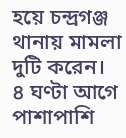হয়ে চন্দ্রগঞ্জ থানায় মামলা দুটি করেন।
৪ ঘণ্টা আগে
পাশাপাশি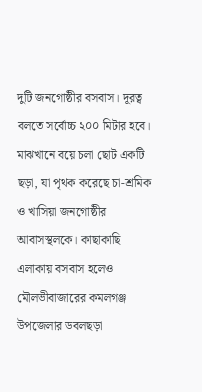দুটি জনগোষ্ঠীর বসবাস। দূরত্ব বলতে সর্বোচ্চ ২০০ মিটার হবে। মাঝখানে বয়ে চলা ছোট একটি ছড়া, যা পৃথক করেছে চা-শ্রমিক ও খাসিয়া জনগোষ্ঠীর আবাসস্থলকে। কাছাকাছি এলাকায় বসবাস হলেও মৌলভীবাজারের কমলগঞ্জ উপজেলার ডবলছড়া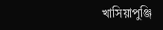খাসিয়াপুঞ্জি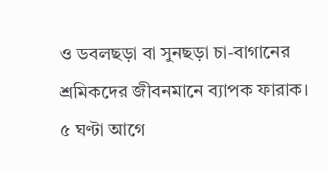ও ডবলছড়া বা সুনছড়া চা-বাগানের শ্রমিকদের জীবনমানে ব্যাপক ফারাক।
৫ ঘণ্টা আগে